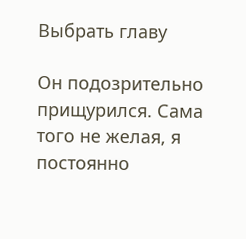Выбрать главу

Он подозрительно прищурился. Сама того не желая, я постоянно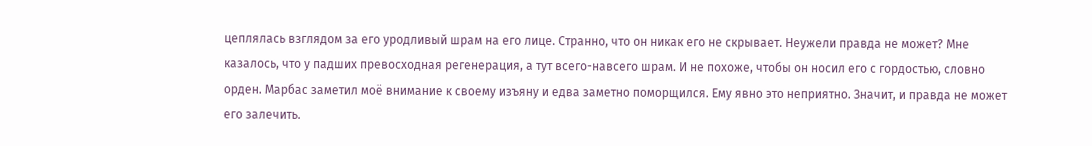цеплялась взглядом за его уродливый шрам на его лице. Странно, что он никак его не скрывает. Неужели правда не может? Мне казалось, что у падших превосходная регенерация, а тут всего-навсего шрам. И не похоже, чтобы он носил его с гордостью, словно орден. Марбас заметил моё внимание к своему изъяну и едва заметно поморщился. Ему явно это неприятно. Значит, и правда не может его залечить.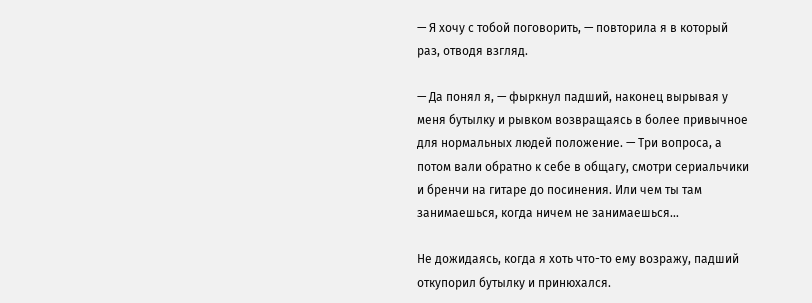— Я хочу с тобой поговорить, — повторила я в который раз, отводя взгляд.

— Да понял я, — фыркнул падший, наконец вырывая у меня бутылку и рывком возвращаясь в более привычное для нормальных людей положение. — Три вопроса, а потом вали обратно к себе в общагу, смотри сериальчики и бренчи на гитаре до посинения. Или чем ты там занимаешься, когда ничем не занимаешься…

Не дожидаясь, когда я хоть что-то ему возражу, падший откупорил бутылку и принюхался.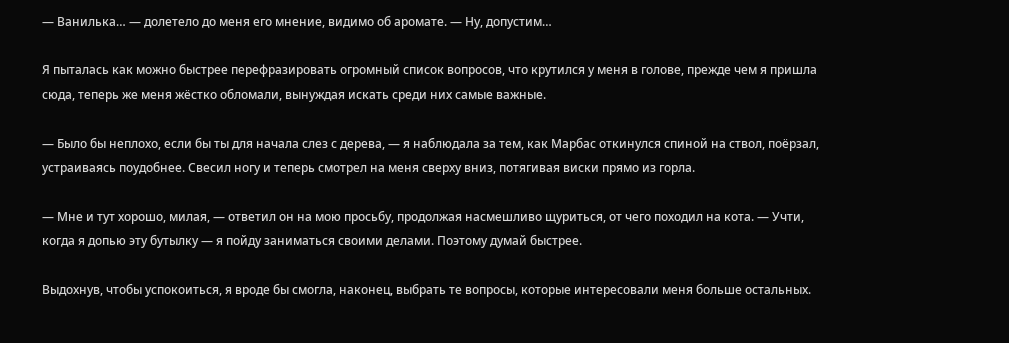— Ванилька… — долетело до меня его мнение, видимо об аромате. — Ну, допустим…

Я пыталась как можно быстрее перефразировать огромный список вопросов, что крутился у меня в голове, прежде чем я пришла сюда, теперь же меня жёстко обломали, вынуждая искать среди них самые важные.

— Было бы неплохо, если бы ты для начала слез с дерева, — я наблюдала за тем, как Марбас откинулся спиной на ствол, поёрзал, устраиваясь поудобнее. Свесил ногу и теперь смотрел на меня сверху вниз, потягивая виски прямо из горла.

— Мне и тут хорошо, милая, — ответил он на мою просьбу, продолжая насмешливо щуриться, от чего походил на кота. — Учти, когда я допью эту бутылку — я пойду заниматься своими делами. Поэтому думай быстрее.

Выдохнув, чтобы успокоиться, я вроде бы смогла, наконец, выбрать те вопросы, которые интересовали меня больше остальных.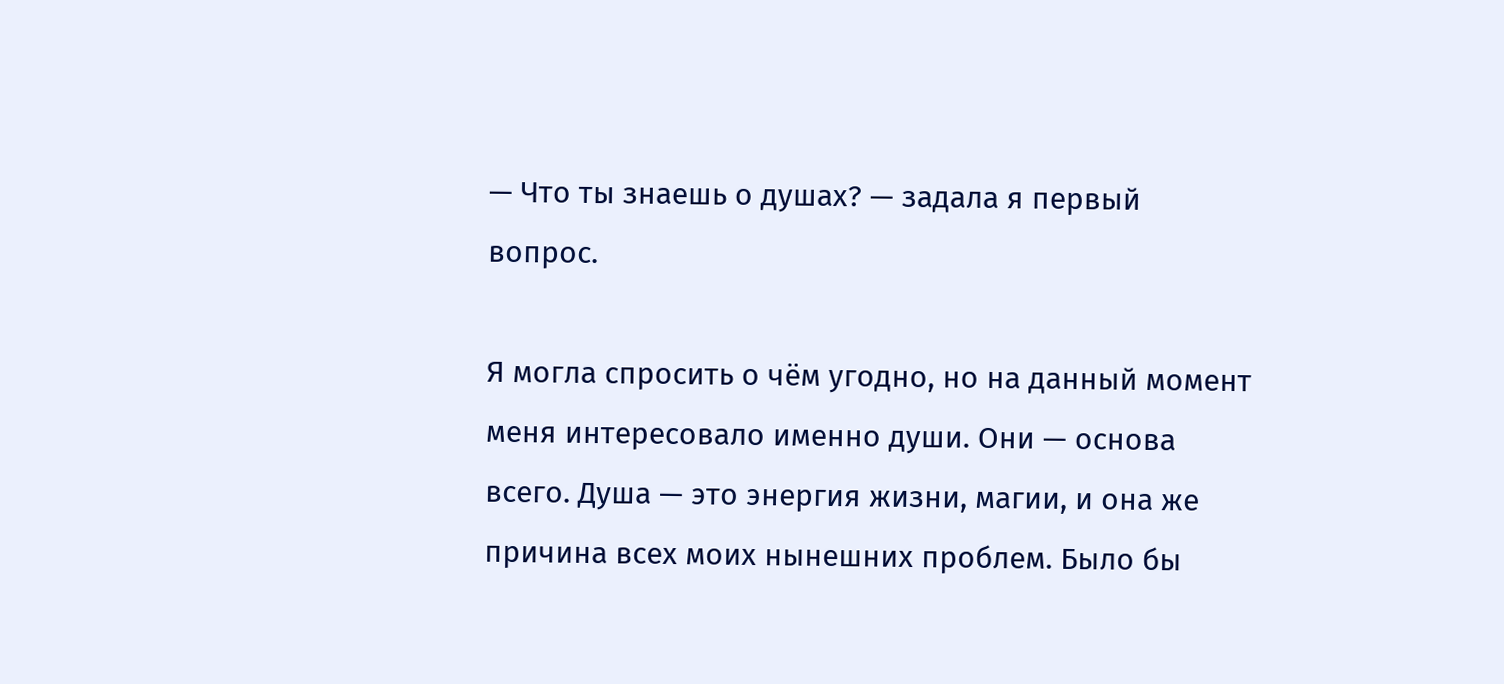— Что ты знаешь о душах? — задала я первый вопрос.

Я могла спросить о чём угодно, но на данный момент меня интересовало именно души. Они — основа всего. Душа — это энергия жизни, магии, и она же причина всех моих нынешних проблем. Было бы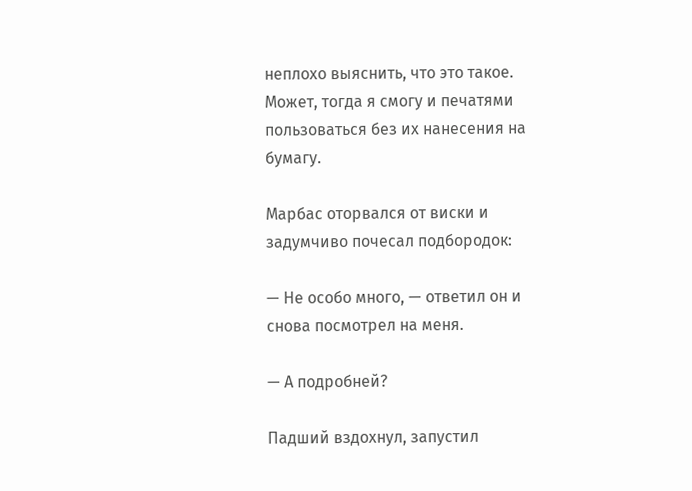неплохо выяснить, что это такое. Может, тогда я смогу и печатями пользоваться без их нанесения на бумагу.

Марбас оторвался от виски и задумчиво почесал подбородок:

— Не особо много, — ответил он и снова посмотрел на меня.

— А подробней?

Падший вздохнул, запустил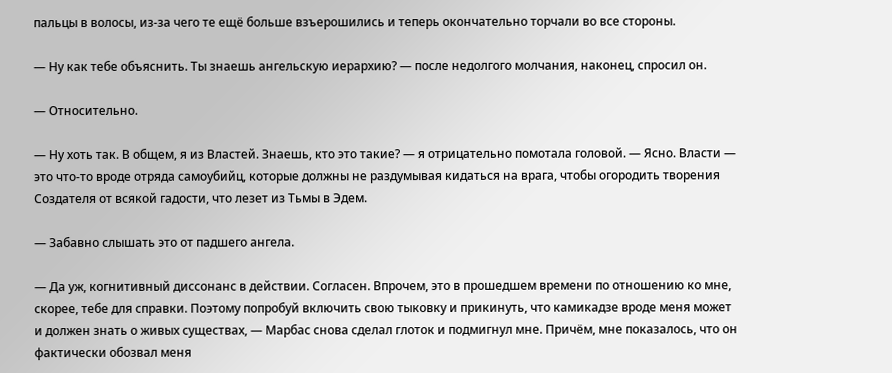пальцы в волосы, из-за чего те ещё больше взъерошились и теперь окончательно торчали во все стороны.

— Ну как тебе объяснить. Ты знаешь ангельскую иерархию? — после недолгого молчания, наконец, спросил он.

— Относительно.

— Ну хоть так. В общем, я из Властей. Знаешь, кто это такие? — я отрицательно помотала головой. — Ясно. Власти — это что-то вроде отряда самоубийц, которые должны не раздумывая кидаться на врага, чтобы огородить творения Создателя от всякой гадости, что лезет из Тьмы в Эдем.

— Забавно слышать это от падшего ангела.

— Да уж, когнитивный диссонанс в действии. Согласен. Впрочем, это в прошедшем времени по отношению ко мне, скорее, тебе для справки. Поэтому попробуй включить свою тыковку и прикинуть, что камикадзе вроде меня может и должен знать о живых существах, — Марбас снова сделал глоток и подмигнул мне. Причём, мне показалось, что он фактически обозвал меня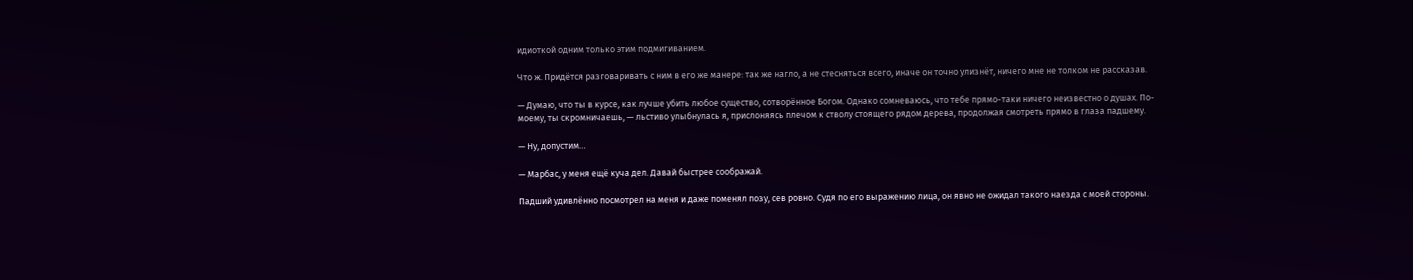идиоткой одним только этим подмигиванием.

Что ж. Придётся разговаривать с ним в его же манере: так же нагло, а не стесняться всего, иначе он точно улизнёт, ничего мне не толком не рассказав.

— Думаю, что ты в курсе, как лучше убить любое существо, сотворённое Богом. Однако сомневаюсь, что тебе прямо-таки ничего неизвестно о душах. По-моему, ты скромничаешь, — льстиво улыбнулась я, прислоняясь плечом к стволу стоящего рядом дерева, продолжая смотреть прямо в глаза падшему.

— Ну, допустим…

— Марбас, у меня ещё куча дел. Давай быстрее соображай.

Падший удивлённо посмотрел на меня и даже поменял позу, сев ровно. Судя по его выражению лица, он явно не ожидал такого наезда с моей стороны.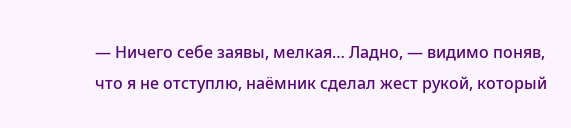— Ничего себе заявы, мелкая… Ладно, — видимо поняв, что я не отступлю, наёмник сделал жест рукой, который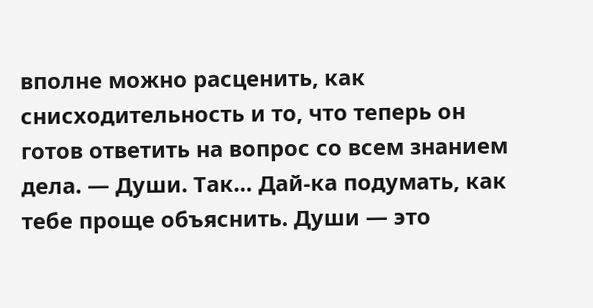вполне можно расценить, как снисходительность и то, что теперь он готов ответить на вопрос со всем знанием дела. — Души. Так… Дай-ка подумать, как тебе проще объяснить. Души — это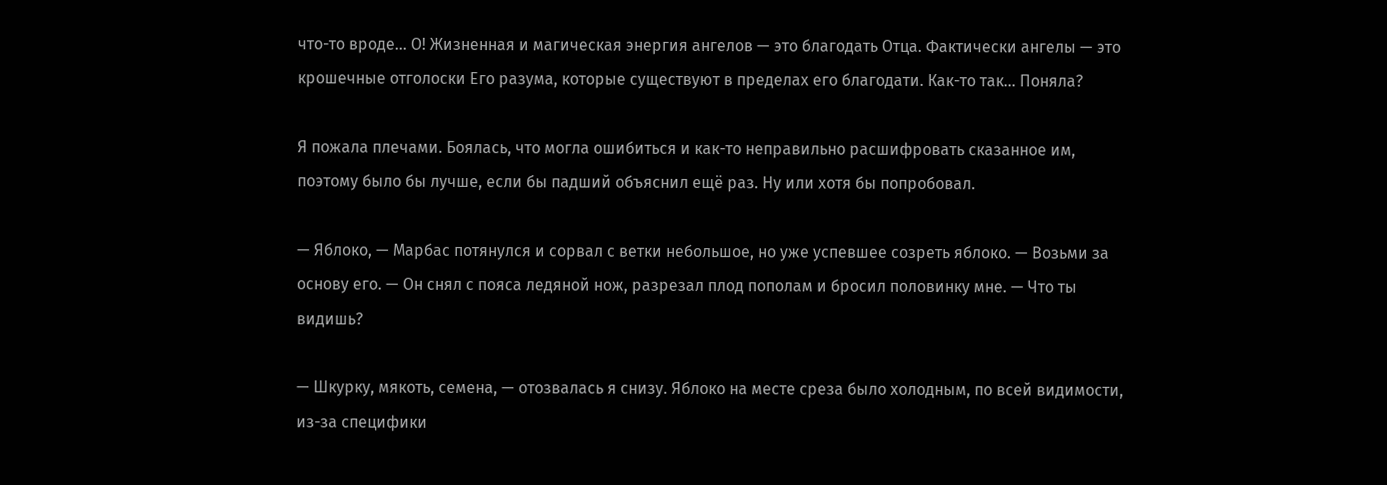что-то вроде… О! Жизненная и магическая энергия ангелов — это благодать Отца. Фактически ангелы — это крошечные отголоски Его разума, которые существуют в пределах его благодати. Как-то так… Поняла?

Я пожала плечами. Боялась, что могла ошибиться и как-то неправильно расшифровать сказанное им, поэтому было бы лучше, если бы падший объяснил ещё раз. Ну или хотя бы попробовал.

— Яблоко, — Марбас потянулся и сорвал с ветки небольшое, но уже успевшее созреть яблоко. — Возьми за основу его. — Он снял с пояса ледяной нож, разрезал плод пополам и бросил половинку мне. — Что ты видишь?

— Шкурку, мякоть, семена, — отозвалась я снизу. Яблоко на месте среза было холодным, по всей видимости, из-за специфики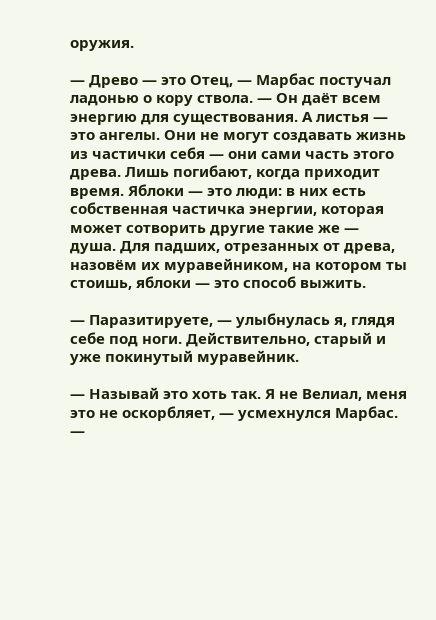оружия.

— Древо — это Отец, — Марбас постучал ладонью о кору ствола. — Он даёт всем энергию для существования. А листья — это ангелы. Они не могут создавать жизнь из частички себя — они сами часть этого древа. Лишь погибают, когда приходит время. Яблоки — это люди: в них есть собственная частичка энергии, которая может сотворить другие такие же — душа. Для падших, отрезанных от древа, назовём их муравейником, на котором ты стоишь, яблоки — это способ выжить.

— Паразитируете, — улыбнулась я, глядя себе под ноги. Действительно, старый и уже покинутый муравейник.

— Называй это хоть так. Я не Велиал, меня это не оскорбляет, — усмехнулся Марбас. —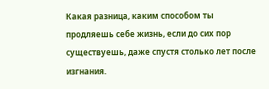Какая разница, каким способом ты продляешь себе жизнь, если до сих пор существуешь, даже спустя столько лет после изгнания.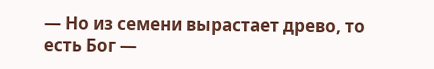— Но из семени вырастает древо, то есть Бог —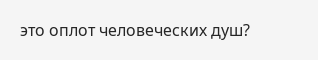это оплот человеческих душ?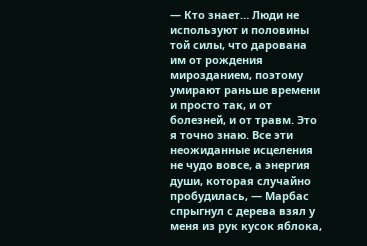— Кто знает… Люди не используют и половины той силы, что дарована им от рождения мирозданием, поэтому умирают раньше времени и просто так, и от болезней, и от травм. Это я точно знаю. Все эти неожиданные исцеления не чудо вовсе, а энергия души, которая случайно пробудилась, — Марбас спрыгнул с дерева взял у меня из рук кусок яблока,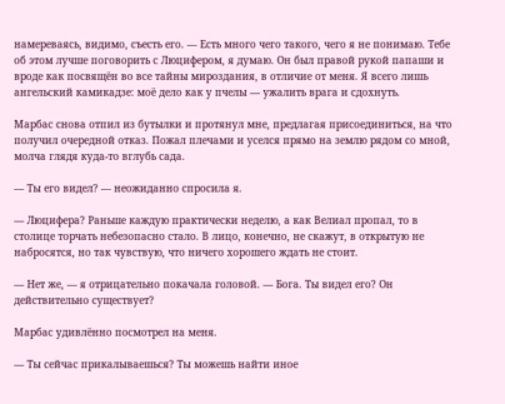намереваясь, видимо, съесть его. — Есть много чего такого, чего я не понимаю. Тебе об этом лучше поговорить с Люцифером, я думаю. Он был правой рукой папаши и вроде как посвящён во все тайны мироздания, в отличие от меня. Я всего лишь ангельский камикадзе: моё дело как у пчелы — ужалить врага и сдохнуть.

Марбас снова отпил из бутылки и протянул мне, предлагая присоединиться, на что получил очередной отказ. Пожал плечами и уселся прямо на землю рядом со мной, молча глядя куда-то вглубь сада.

— Ты его видел? — неожиданно спросила я.

— Люцифера? Раньше каждую практически неделю, а как Велиал пропал, то в столице торчать небезопасно стало. В лицо, конечно, не скажут, в открытую не набросятся, но так чувствую, что ничего хорошего ждать не стоит.

— Нет же, — я отрицательно покачала головой. — Бога. Ты видел его? Он действительно существует?

Марбас удивлённо посмотрел на меня.

— Ты сейчас прикалываешься? Ты можешь найти иное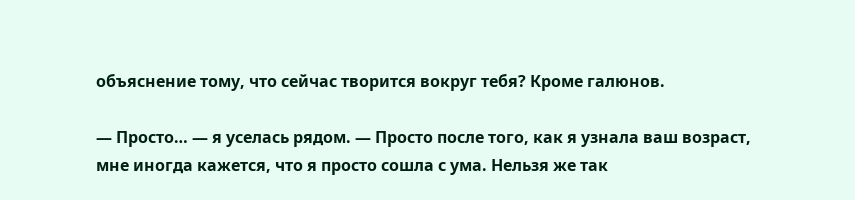объяснение тому, что сейчас творится вокруг тебя? Кроме галюнов.

— Просто… — я уселась рядом. — Просто после того, как я узнала ваш возраст, мне иногда кажется, что я просто сошла с ума. Нельзя же так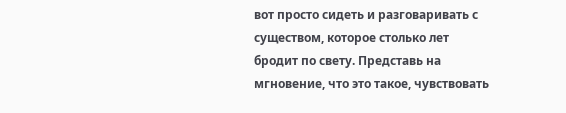вот просто сидеть и разговаривать с существом, которое столько лет бродит по свету. Представь на мгновение, что это такое, чувствовать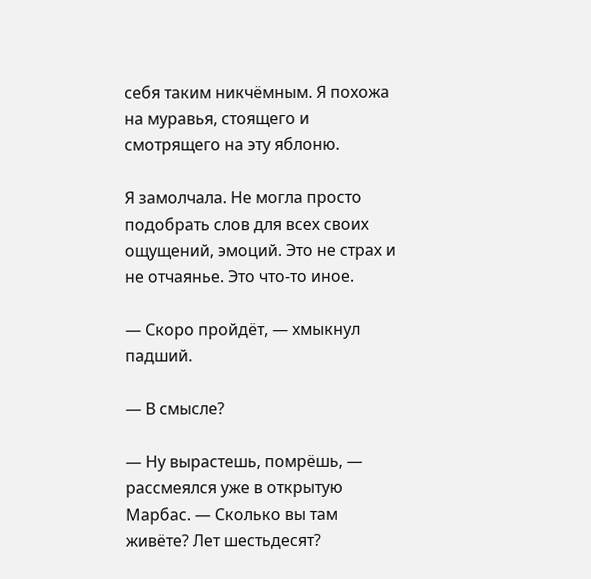себя таким никчёмным. Я похожа на муравья, стоящего и смотрящего на эту яблоню.

Я замолчала. Не могла просто подобрать слов для всех своих ощущений, эмоций. Это не страх и не отчаянье. Это что-то иное.

— Скоро пройдёт, — хмыкнул падший.

— В смысле?

— Ну вырастешь, помрёшь, — рассмеялся уже в открытую Марбас. — Сколько вы там живёте? Лет шестьдесят?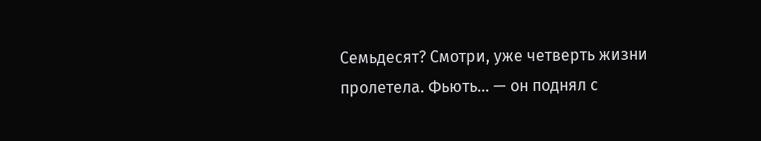Семьдесят? Смотри, уже четверть жизни пролетела. Фьють… — он поднял с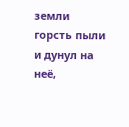земли горсть пыли и дунул на неё,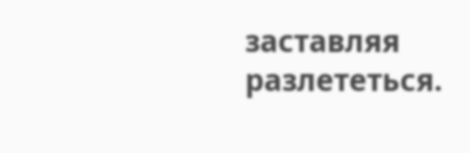заставляя разлететься.